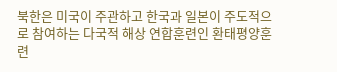북한은 미국이 주관하고 한국과 일본이 주도적으로 참여하는 다국적 해상 연합훈련인 환태평양훈련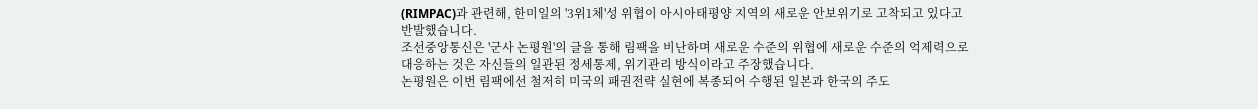(RIMPAC)과 관련해, 한미일의 '3위1체'성 위협이 아시아태평양 지역의 새로운 안보위기로 고착되고 있다고 반발했습니다.
조선중앙통신은 '군사 논평원'의 글을 통해 림팩을 비난하며 새로운 수준의 위협에 새로운 수준의 억제력으로 대응하는 것은 자신들의 일관된 정세통제, 위기관리 방식이라고 주장했습니다.
논평원은 이번 림팩에선 철저히 미국의 패권전략 실현에 복종되어 수행된 일본과 한국의 주도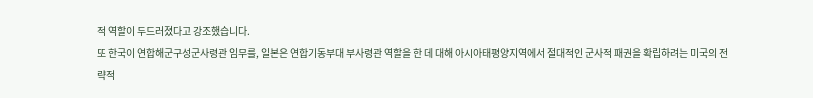적 역할이 두드러졌다고 강조했습니다.
또 한국이 연합해군구성군사령관 임무를, 일본은 연합기동부대 부사령관 역할을 한 데 대해 아시아태평양지역에서 절대적인 군사적 패권을 확립하려는 미국의 전략적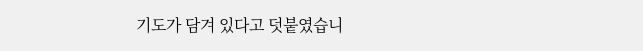기도가 담겨 있다고 덧붙였습니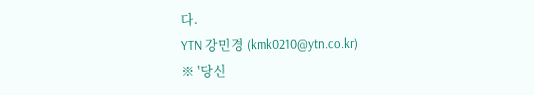다.
YTN 강민경 (kmk0210@ytn.co.kr)
※ '당신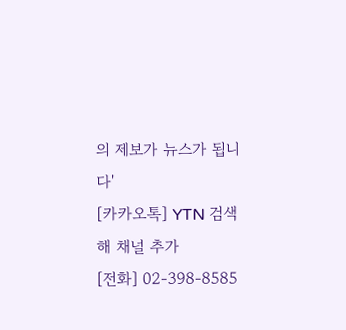의 제보가 뉴스가 됩니다'
[카카오톡] YTN 검색해 채널 추가
[전화] 02-398-8585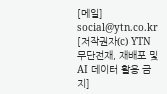[메일] social@ytn.co.kr
[저작권자(c) YTN 무단전재, 재배포 및 AI 데이터 활용 금지]